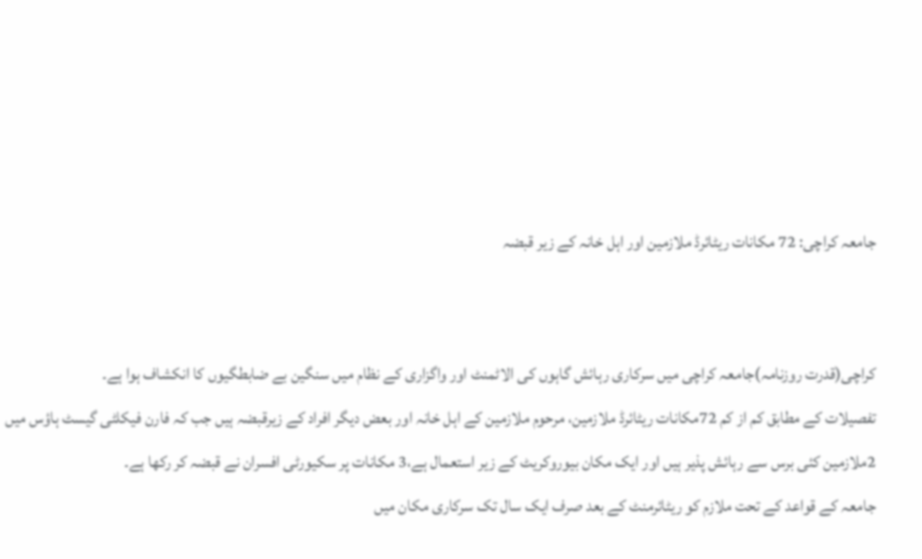جامعہ کراچی: 72 مکانات ریٹائرڈ ملازمین اور اہل خانہ کے زیر قبضہ


کراچی(قدرت روزنامہ)جامعہ کراچی میں سرکاری رہائش گاہوں کی الاٹمنٹ اور واگزاری کے نظام میں سنگین بے ضابطگیوں کا انکشاف ہوا ہے۔
تفصیلات کے مطابق کم از کم 72مکانات ریٹائرڈ ملازمین، مرحوم ملازمین کے اہل خانہ اور بعض دیگر افراد کے زیرقبضہ ہیں جب کہ فارن فیکلٹی گیسٹ ہاؤس میں 2ملازمین کئی برس سے رہائش پذیر ہیں اور ایک مکان بیوروکریٹ کے زیر استعمال ہے،3 مکانات پر سکیورٹی افسران نے قبضہ کر رکھا ہے۔
جامعہ کے قواعد کے تحت ملازم کو ریٹائرمنٹ کے بعد صرف ایک سال تک سرکاری مکان میں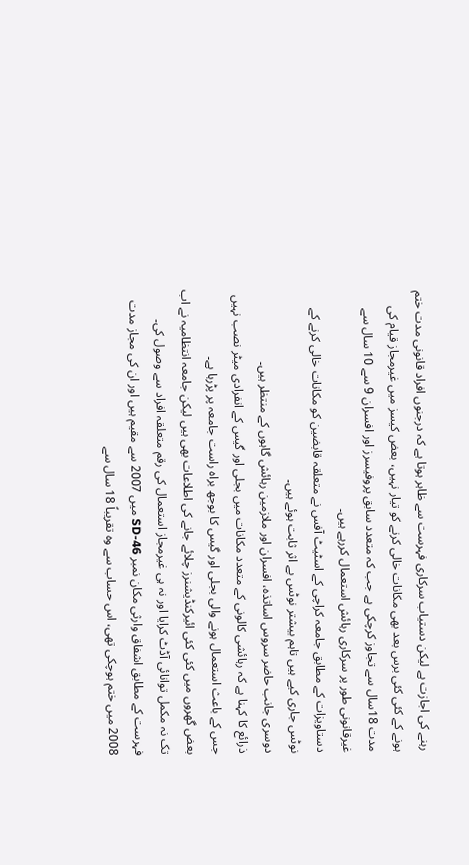رہنے کی اجازت ہے لیکن دستیاب سرکاری فہرست سے ظاہر ہوتا ہے کہ درجنوں افراد قانونی مدت ختم ہونے کے کئی کئی برس بعد بھی مکانات خالی کرنے کو تیار نہیں، بعض کیسز میں غیرمجاز قیام کی مدت 18سال سے تجاوز کرچکی ہے جب کہ متعدد سابق پروفیسرز اور افسران 9 سے 10 سال سے غیرقانونی طور پر سرکاری رہائش استعمال کررہے ہیں۔
دستاویزات کے مطابق جامعہ کراچی کے اسٹیٹ آفس نے متعلقہ قابضین کو مکانات خالی کرنے کے نوٹس جاری کیے ہیں تاہم بیشتر نوٹس بے اثر ثابت ہوئے ہیں۔
دوسری جانب حاضر سروس اساتذہ، افسران اور ملازمین رہائش گاہوں کے منتظر ہیں۔
ذرائع کا کہنا ہے کہ رہائشی کالونی کے متعدد مکانات میں بجلی اور گیس کے انفرادی میٹر نصب نہیں جس کے باعث استعمال ہونے والی بجلی اور گیس کا بوجھ براہ راست جامعہ پر پڑرہا ہے۔
بعض گھروں میں کئی کئی ائیرکنڈیشنرز چلائے جانے کی اطلاعات بھی ہیں لیکن جامعہ انتظامیہ نے اب تک نہ مکمل توانائی آڈٹ کرایا اور نہ ہی غیرمجاز استعمال کی رقم متعلقہ افراد سے وصول کی۔
فہرست کے مطابق اشفاق وارثی مکان نمبر SD-46 میں 2007 سے مقیم ہیں اور ان کی مجاز مدت 2008 میں ختم ہوچکی تھی، اس حساب سے وہ تقریباً 18 سال سے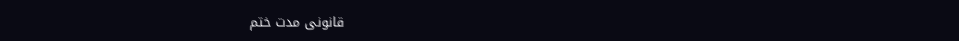قانونی مدت ختم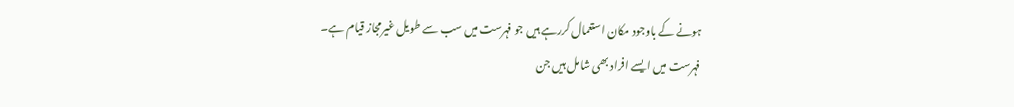ہونے کے باوجود مکان استعمال کررہے ہیں جو فہرست میں سب سے طویل غیرمجاز قیام ہے۔
فہرست میں ایسے افراد بھی شامل ہیں جن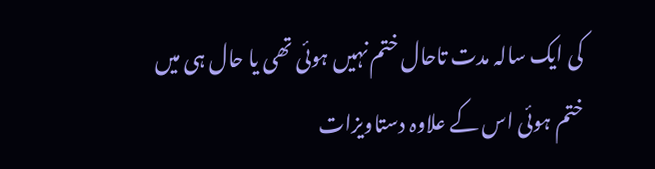کی ایک سالہ مدت تاحال ختم نہیں ہوئی تھی یا حال ہی میں ختم ہوئی اس کے علاوہ دستاویزات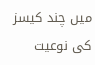میں چند کیسز کی نوعیت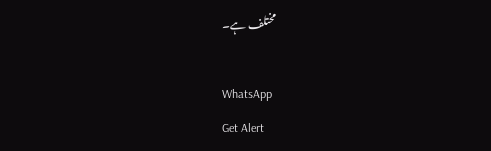مختلف ہے۔

WhatsApp
Get Alert